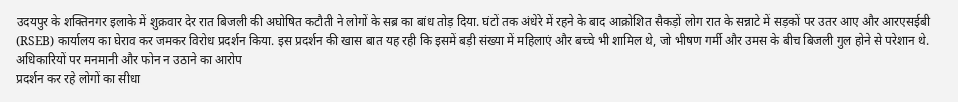उदयपुर के शक्तिनगर इलाके में शुक्रवार देर रात बिजली की अघोषित कटौती ने लोगों के सब्र का बांध तोड़ दिया. घंटों तक अंधेरे में रहने के बाद आक्रोशित सैकड़ों लोग रात के सन्नाटे में सड़कों पर उतर आए और आरएसईबी (RSEB) कार्यालय का घेराव कर जमकर विरोध प्रदर्शन किया. इस प्रदर्शन की खास बात यह रही कि इसमें बड़ी संख्या में महिलाएं और बच्चे भी शामिल थे, जो भीषण गर्मी और उमस के बीच बिजली गुल होने से परेशान थे.
अधिकारियों पर मनमानी और फोन न उठाने का आरोप
प्रदर्शन कर रहे लोगों का सीधा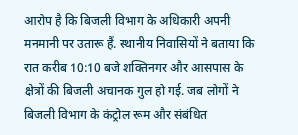आरोप है कि बिजली विभाग के अधिकारी अपनी मनमानी पर उतारू हैं. स्थानीय निवासियों ने बताया कि रात करीब 10:10 बजे शक्तिनगर और आसपास के क्षेत्रों की बिजली अचानक गुल हो गई. जब लोगों ने बिजली विभाग के कंट्रोल रूम और संबंधित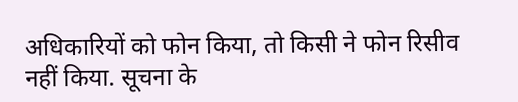अधिकारियों को फोन किया, तो किसी ने फोन रिसीव नहीं किया. सूचना के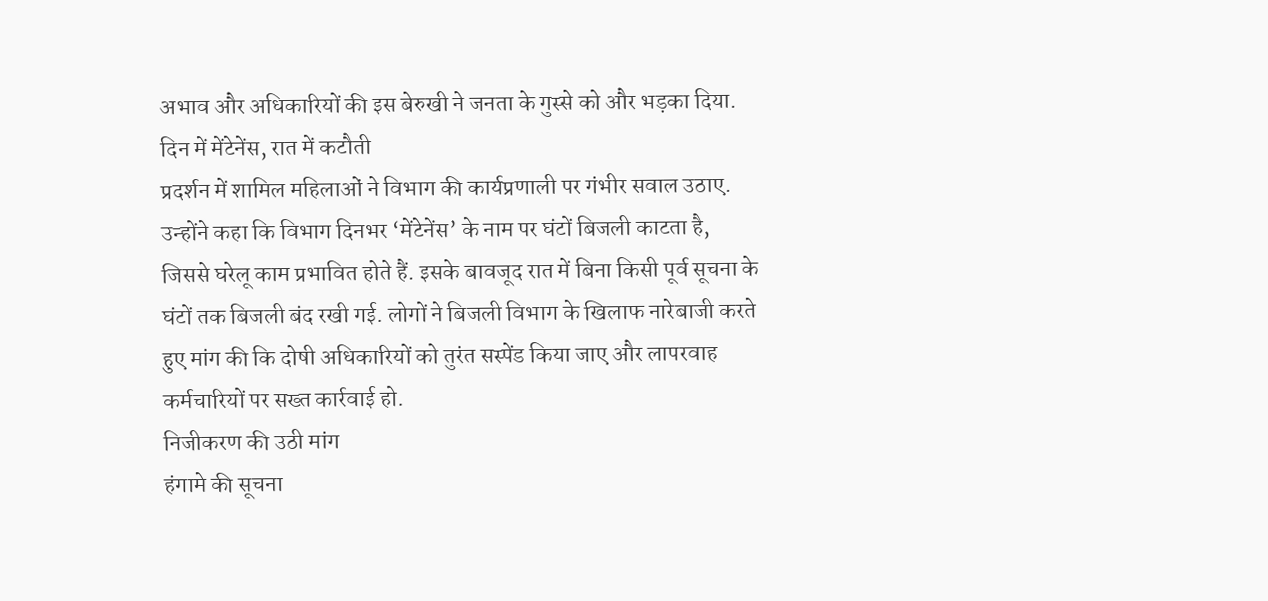अभाव और अधिकारियों की इस बेरुखी ने जनता के गुस्से को और भड़का दिया.
दिन में मेंटेनेंस, रात में कटौती
प्रदर्शन में शामिल महिलाओं ने विभाग की कार्यप्रणाली पर गंभीर सवाल उठाए. उन्होंने कहा कि विभाग दिनभर ‘मेंटेनेंस’ के नाम पर घंटों बिजली काटता है, जिससे घरेलू काम प्रभावित होते हैं. इसके बावजूद रात में बिना किसी पूर्व सूचना के घंटों तक बिजली बंद रखी गई. लोगों ने बिजली विभाग के खिलाफ नारेबाजी करते हुए मांग की कि दोषी अधिकारियों को तुरंत सस्पेंड किया जाए और लापरवाह कर्मचारियों पर सख्त कार्रवाई हो.
निजीकरण की उठी मांग
हंगामे की सूचना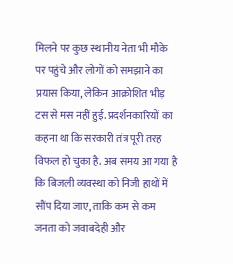मिलने पर कुछ स्थानीय नेता भी मौके पर पहुंचे और लोगों को समझाने का प्रयास किया, लेकिन आक्रोशित भीड़ टस से मस नहीं हुई. प्रदर्शनकारियों का कहना था कि सरकारी तंत्र पूरी तरह विफल हो चुका है. अब समय आ गया है कि बिजली व्यवस्था को निजी हाथों में सौंप दिया जाए, ताकि कम से कम जनता को जवाबदेही और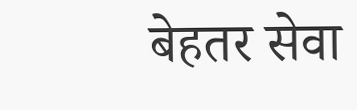बेहतर सेवा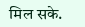मिल सके.